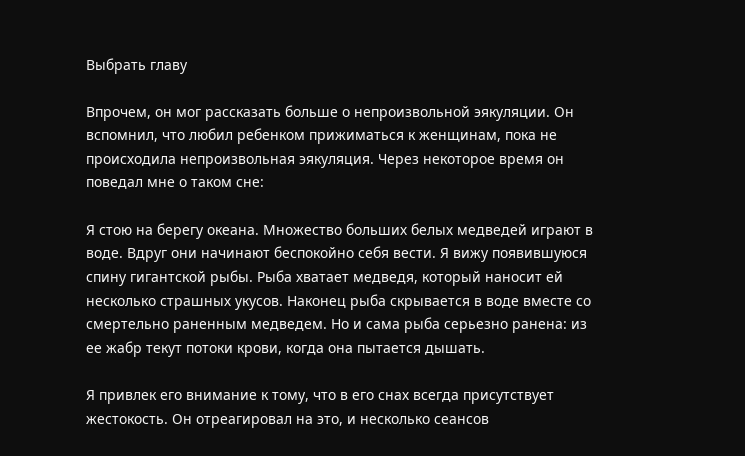Выбрать главу

Впрочем, он мог рассказать больше о непроизвольной эякуляции. Он вспомнил, что любил ребенком прижиматься к женщинам, пока не происходила непроизвольная эякуляция. Через некоторое время он поведал мне о таком сне:

Я стою на берегу океана. Множество больших белых медведей играют в воде. Вдруг они начинают беспокойно себя вести. Я вижу появившуюся спину гигантской рыбы. Рыба хватает медведя, который наносит ей несколько страшных укусов. Наконец рыба скрывается в воде вместе со смертельно раненным медведем. Но и сама рыба серьезно ранена: из ее жабр текут потоки крови, когда она пытается дышать.

Я привлек его внимание к тому, что в его снах всегда присутствует жестокость. Он отреагировал на это, и несколько сеансов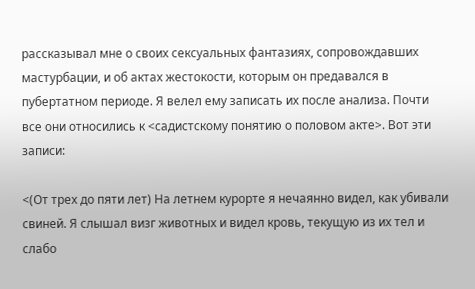рассказывал мне о своих сексуальных фантазиях, сопровождавших мастурбации, и об актах жестокости, которым он предавался в пубертатном периоде. Я велел ему записать их после анализа. Почти все они относились к <садистскому понятию о половом акте>. Вот эти записи:

<(От трех до пяти лет) На летнем курорте я нечаянно видел, как убивали свиней. Я слышал визг животных и видел кровь, текущую из их тел и слабо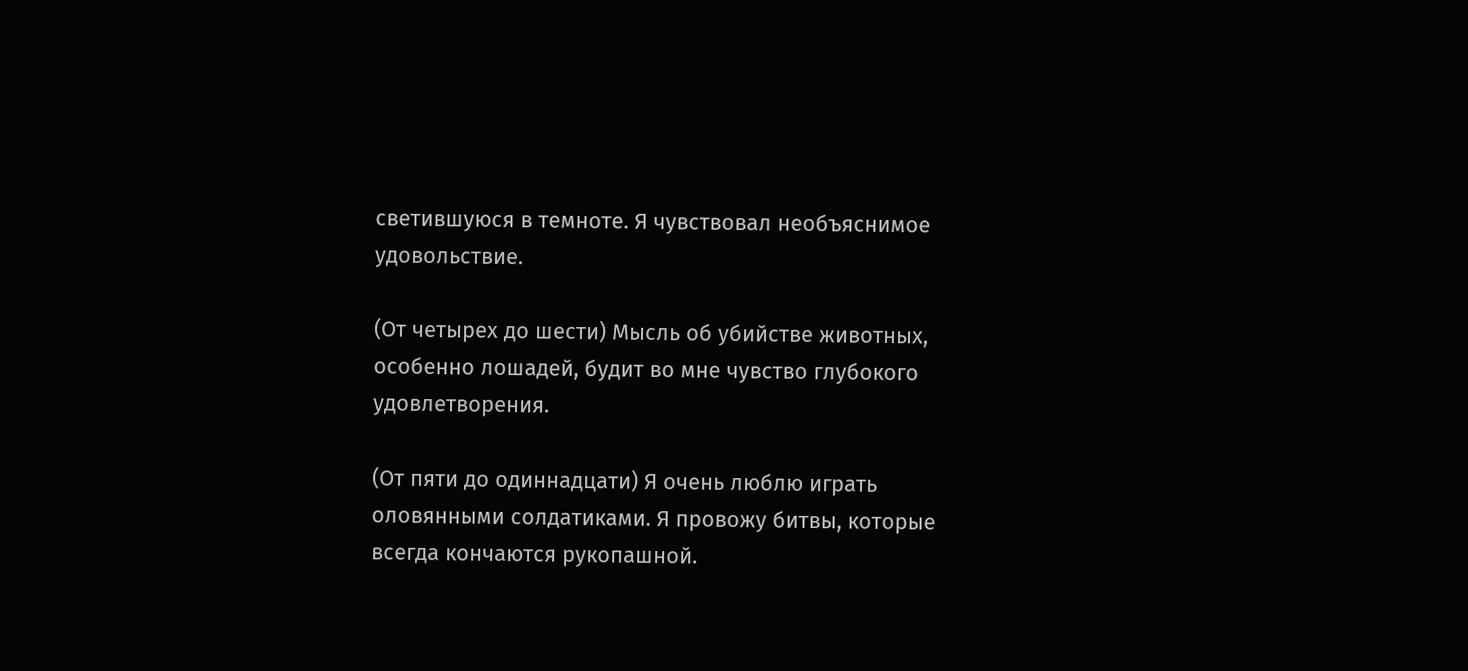светившуюся в темноте. Я чувствовал необъяснимое удовольствие.

(От четырех до шести) Мысль об убийстве животных, особенно лошадей, будит во мне чувство глубокого удовлетворения.

(От пяти до одиннадцати) Я очень люблю играть оловянными солдатиками. Я провожу битвы, которые всегда кончаются рукопашной.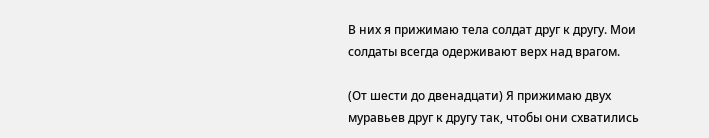В них я прижимаю тела солдат друг к другу. Мои солдаты всегда одерживают верх над врагом.

(От шести до двенадцати) Я прижимаю двух муравьев друг к другу так, чтобы они схватились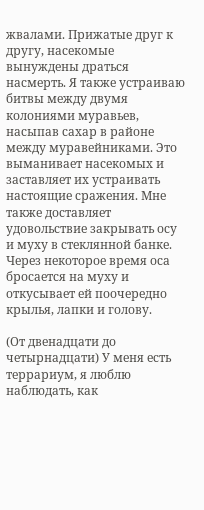жвалами. Прижатые друг к другу, насекомые вынуждены драться насмерть. Я также устраиваю битвы между двумя колониями муравьев, насыпав сахар в районе между муравейниками. Это выманивает насекомых и заставляет их устраивать настоящие сражения. Мне также доставляет удовольствие закрывать осу и муху в стеклянной банке. Через некоторое время оса бросается на муху и откусывает ей поочередно крылья, лапки и голову.

(От двенадцати до четырнадцати) У меня есть террариум, я люблю наблюдать, как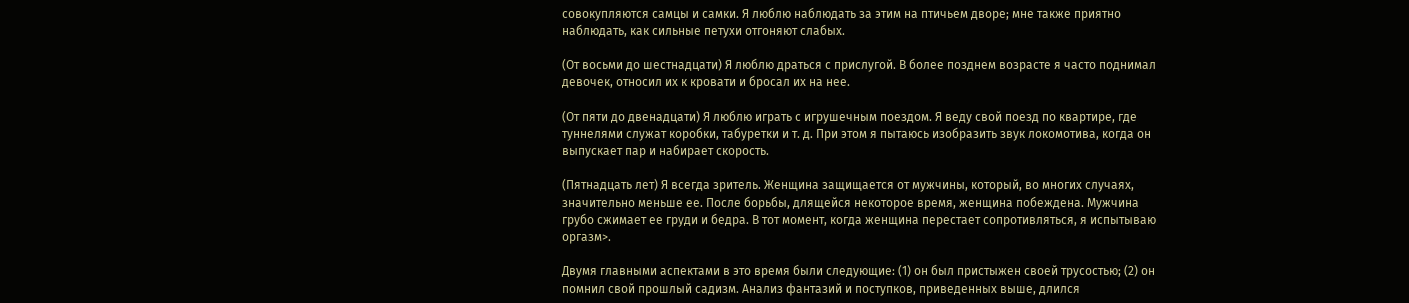совокупляются самцы и самки. Я люблю наблюдать за этим на птичьем дворе; мне также приятно наблюдать, как сильные петухи отгоняют слабых.

(От восьми до шестнадцати) Я люблю драться с прислугой. В более позднем возрасте я часто поднимал девочек, относил их к кровати и бросал их на нее.

(От пяти до двенадцати) Я люблю играть с игрушечным поездом. Я веду свой поезд по квартире, где туннелями служат коробки, табуретки и т. д. При этом я пытаюсь изобразить звук локомотива, когда он выпускает пар и набирает скорость.

(Пятнадцать лет) Я всегда зритель. Женщина защищается от мужчины, который, во многих случаях, значительно меньше ее. После борьбы, длящейся некоторое время, женщина побеждена. Мужчина грубо сжимает ее груди и бедра. В тот момент, когда женщина перестает сопротивляться, я испытываю оргазм>.

Двумя главными аспектами в это время были следующие: (1) он был пристыжен своей трусостью; (2) он помнил свой прошлый садизм. Анализ фантазий и поступков, приведенных выше, длился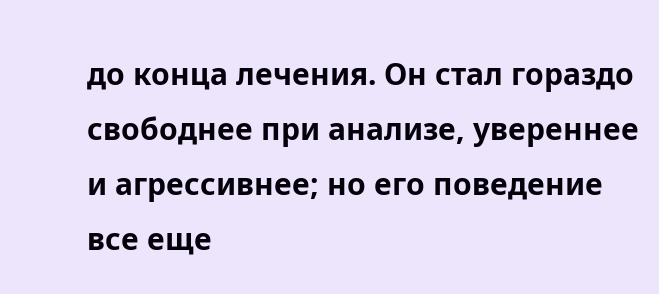до конца лечения. Он стал гораздо свободнее при анализе, увереннее и агрессивнее; но его поведение все еще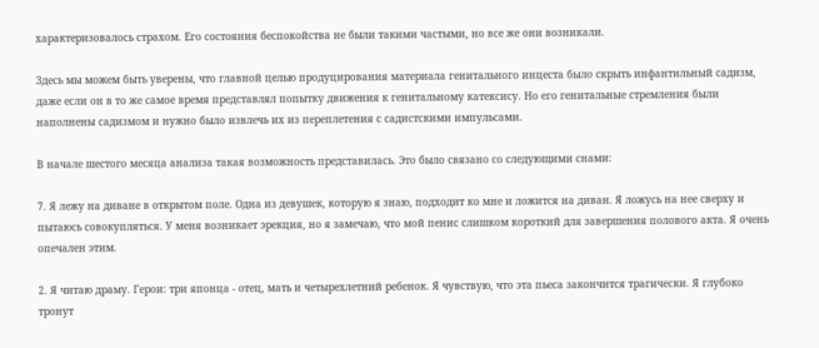характеризовалось страхом. Его состояния беспокойства не были такими частыми, но все же они возникали.

Здесь мы можем быть уверены, что главной целью продуцирования материала генитального инцеста было скрыть инфантильный садизм, даже если он в то же самое время представлял попытку движения к генитальному катексису. Но его генитальные стремления были наполнены садизмом и нужно было извлечь их из переплетения с садистскими импульсами.

В начале шестого месяца анализа такая возможность представилась. Это было связано со следующими снами:

7. Я лежу на диване в открытом поле. Одна из девушек, которую я знаю, подходит ко мне и ложится на диван. Я ложусь на нее сверху и пытаюсь совокупляться. У меня возникает эрекция, но я замечаю, что мой пенис слишком короткий для завершения полового акта. Я очень опечален этим.

2. Я читаю драму. Герои: три японца - отец, мать и четырехлетний ребенок. Я чувствую, что эта пьеса закончится трагически. Я глубоко тронут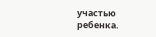участью ребенка.